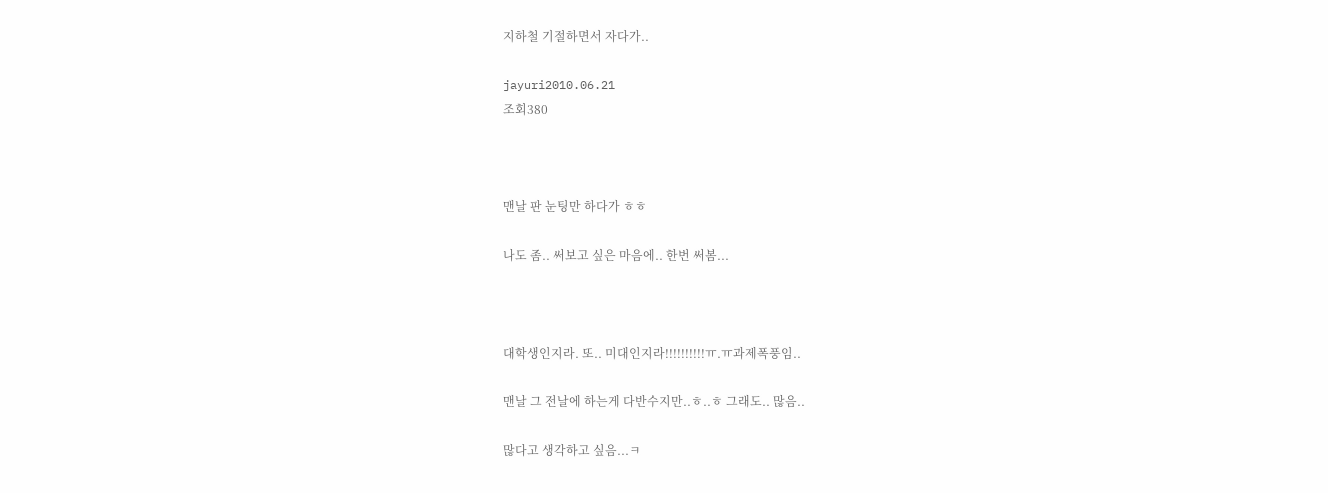지하철 기절하면서 자다가..

jayuri2010.06.21
조회380



맨날 판 눈팅만 하다가 ㅎㅎ

나도 좀.. 써보고 싶은 마음에.. 한번 써봄...



대학생인지라. 또.. 미대인지라!!!!!!!!!!ㅠ.ㅠ과제폭풍임..

맨날 그 전날에 하는게 다반수지만..ㅎ..ㅎ 그래도.. 많음..

많다고 생각하고 싶음...ㅋ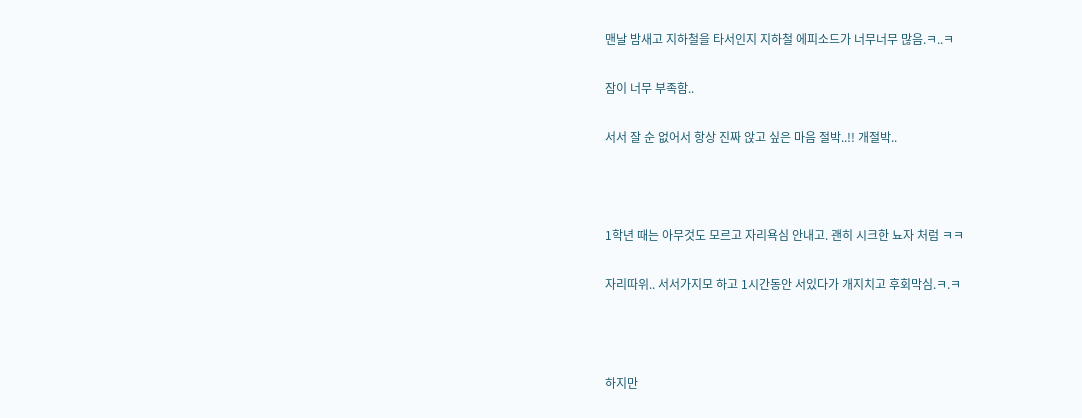맨날 밤새고 지하철을 타서인지 지하철 에피소드가 너무너무 많음.ㅋ..ㅋ

잠이 너무 부족함..

서서 잘 순 없어서 항상 진짜 앉고 싶은 마음 절박..!! 개절박..



1학년 때는 아무것도 모르고 자리욕심 안내고. 괜히 시크한 뇨자 처럼 ㅋㅋ

자리따위.. 서서가지모 하고 1시간동안 서있다가 개지치고 후회막심.ㅋ.ㅋ



하지만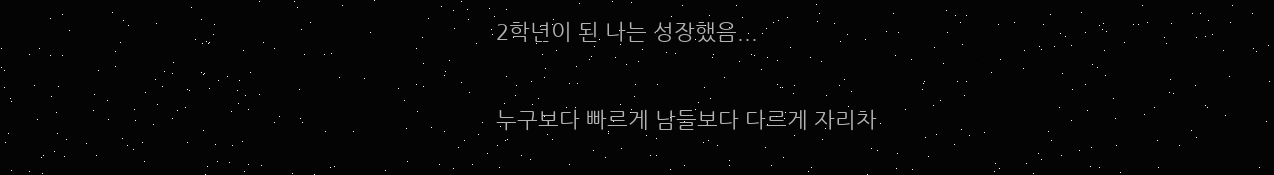2학년이 된 나는 성장했음...

누구보다 빠르게 남들보다 다르게 자리차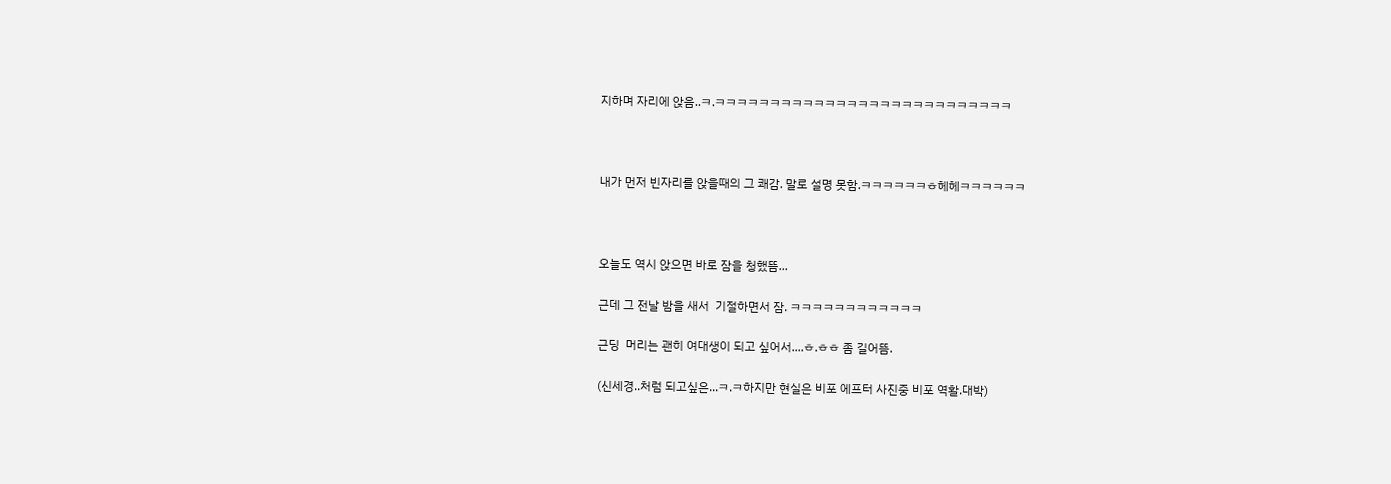지하며 자리에 앉음..ㅋ.ㅋㅋㅋㅋㅋㅋㅋㅋㅋㅋㅋㅋㅋㅋㅋㅋㅋㅋㅋㅋㅋㅋㅋㅋㅋㅋㅋ



내가 먼저 빈자리를 앉을때의 그 쾌감. 말로 설명 못함.ㅋㅋㅋㅋㅋㅋㅎ헤헤ㅋㅋㅋㅋㅋㅋ



오늘도 역시 앉으면 바로 잠을 청했뜸...

근데 그 전날 밤을 새서  기절하면서 잠. ㅋㅋㅋㅋㅋㅋㅋㅋㅋㅋㅋㅋ

근딩  머리는 괜히 여대생이 되고 싶어서....ㅎ.ㅎㅎ 좀 길어뜸.

(신세경..처럼 되고싶은...ㅋ.ㅋ하지만 현실은 비포 에프터 사진중 비포 역활.대박)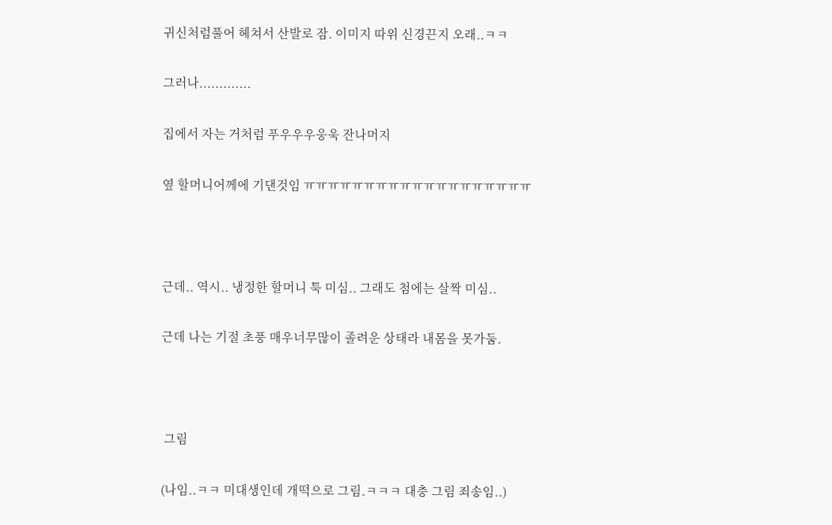귀신처럼풀어 헤쳐서 산발로 잠. 이미지 따위 신경끈지 오래..ㅋㅋ

그러나.............

집에서 자는 거처럼 푸우우우웅욱 잔나머지

옆 할머니어께에 기댄것임 ㅠㅠㅠㅠㅠㅠㅠㅠㅠㅠㅠㅠㅠㅠㅠㅠㅠㅠㅠ



근데.. 역시.. 냉정한 할머니 툭 미심.. 그래도 첨에는 살짝 미심..

근데 나는 기절 초풍 매우너무많이 졸려운 상태라 내몸을 못가둠.



 그림

(나임..ㅋㅋ 미대생인데 개떡으로 그림.ㅋㅋㅋ 대충 그림 죄송임..)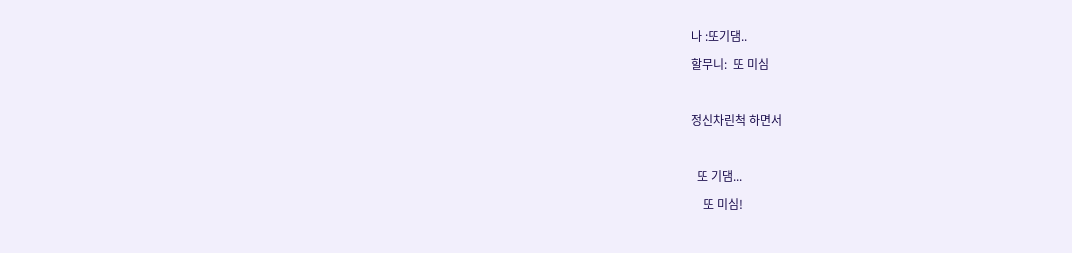나 :또기댐..

할무니:  또 미심



정신차린척 하면서



  또 기댐...

    또 미심!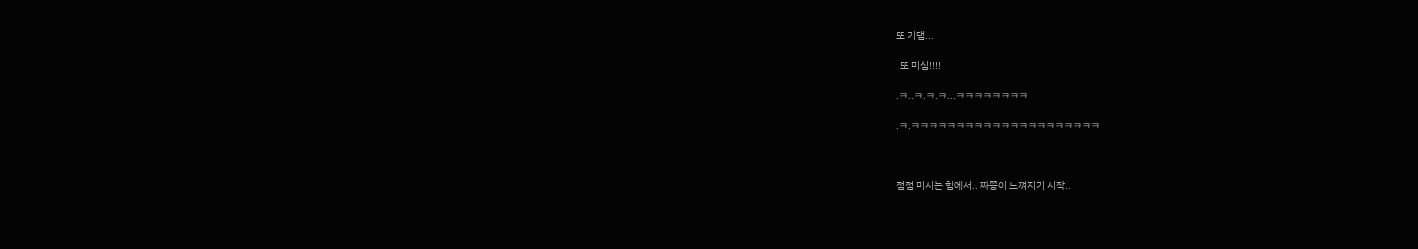또 기댐...

  또 미심!!!!

.ㅋ..ㅋ.ㅋ.ㅋ...ㅋㅋㅋㅋㅋㅋㅋㅋ

.ㅋ.ㅋㅋㅋㅋㅋㅋㅋㅋㅋㅋㅋㅋㅋㅋㅋㅋㅋㅋㅋㅋㅋ



점점 미시는 힘에서.. 짜쯩이 느껴지기 시작..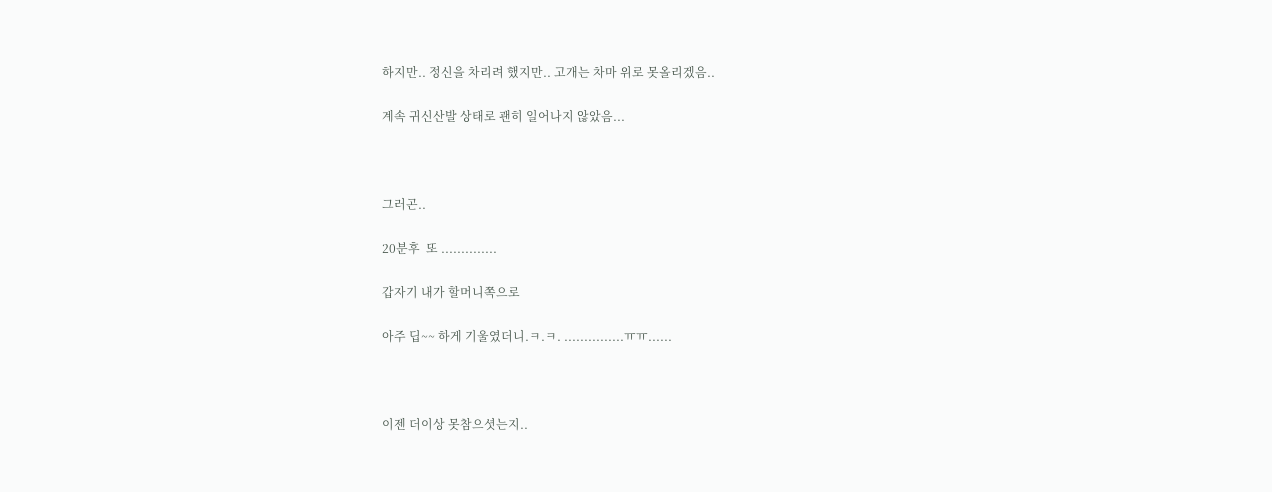하지만.. 정신을 차리려 했지만.. 고개는 차마 위로 못올리겠음..

계속 귀신산발 상태로 괜히 일어나지 않았음...



그러곤..

20분후  또 ..............

갑자기 내가 할머니쪽으로

아주 딥~~ 하게 기울였더니.ㅋ.ㅋ. ...............ㅠㅠ......



이젠 더이상 못참으셧는지..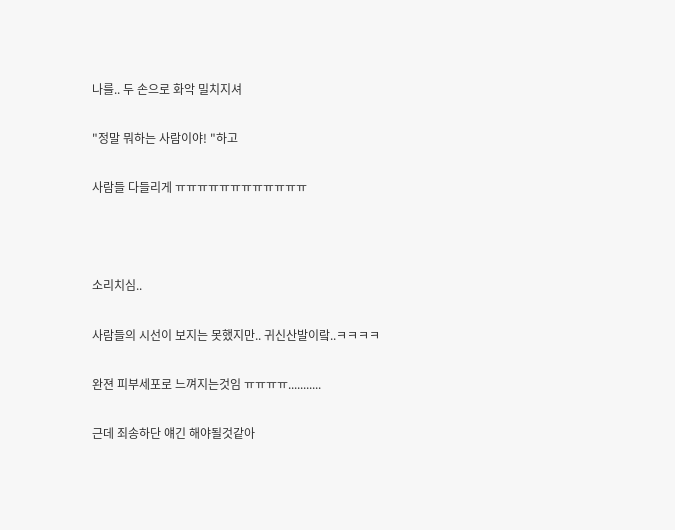나를.. 두 손으로 화악 밀치지셔

"정말 뭐하는 사람이야! "하고

사람들 다들리게 ㅠㅠㅠㅠㅠㅠㅠㅠㅠㅠㅠㅠ



소리치심..

사람들의 시선이 보지는 못했지만.. 귀신산발이랔..ㅋㅋㅋㅋ

완젼 피부세포로 느껴지는것임 ㅠㅠㅠㅠ...........

근데 죄송하단 얘긴 해야될것같아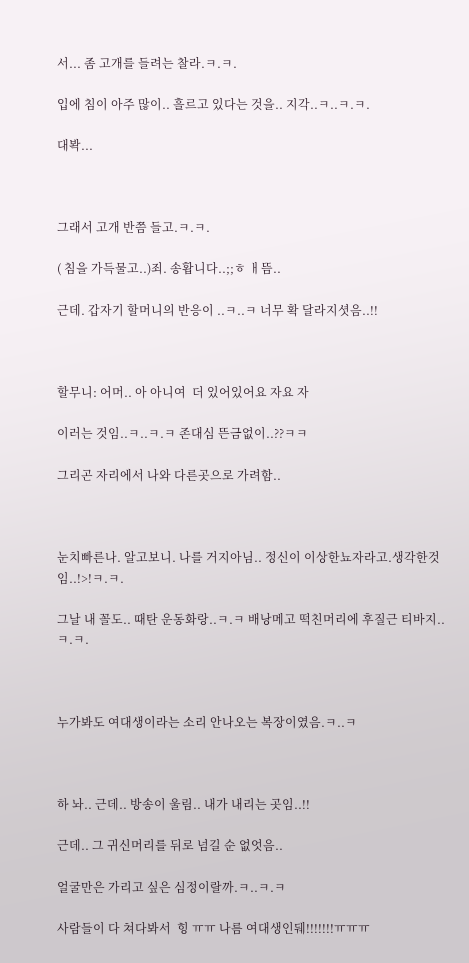서... 좀 고개를 들려는 찰라.ㅋ.ㅋ.

입에 침이 아주 많이.. 흘르고 있다는 것을.. 지각..ㅋ..ㅋ.ㅋ.

대봑...



그래서 고개 반쯤 들고.ㅋ.ㅋ.

( 침을 가득물고..)죄. 송홥니다..;;ㅎ ㅐ뜸..

근데. 갑자기 할머니의 반응이 ..ㅋ..ㅋ 너무 확 달라지셧음..!!



할무니: 어머.. 아 아니여  더 있어있어요 자요 자

이러는 것임..ㅋ..ㅋ.ㅋ 존대심 뜬금없이..??ㅋㅋ

그리곤 자리에서 나와 다른곳으로 가려함..



눈치빠른나. 알고보니. 나를 거지아님.. 정신이 이상한뇨자라고.생각한것임..!>!ㅋ.ㅋ.

그날 내 꼴도.. 때탄 운동화랑..ㅋ.ㅋ 배낭메고 떡친머리에 후질근 티바지..ㅋ.ㅋ.



누가봐도 여대생이라는 소리 안나오는 복장이였음.ㅋ..ㅋ



하 놔.. 근데.. 방송이 울림.. 내가 내리는 곳임..!!

근데.. 그 귀신머리를 뒤로 넘길 순 없엇음..

얼굴만은 가리고 싶은 심정이랄까.ㅋ..ㅋ.ㅋ

사람들이 다 쳐다봐서  힝 ㅠㅠ 나름 여대생인뒈!!!!!!!ㅠㅠㅠ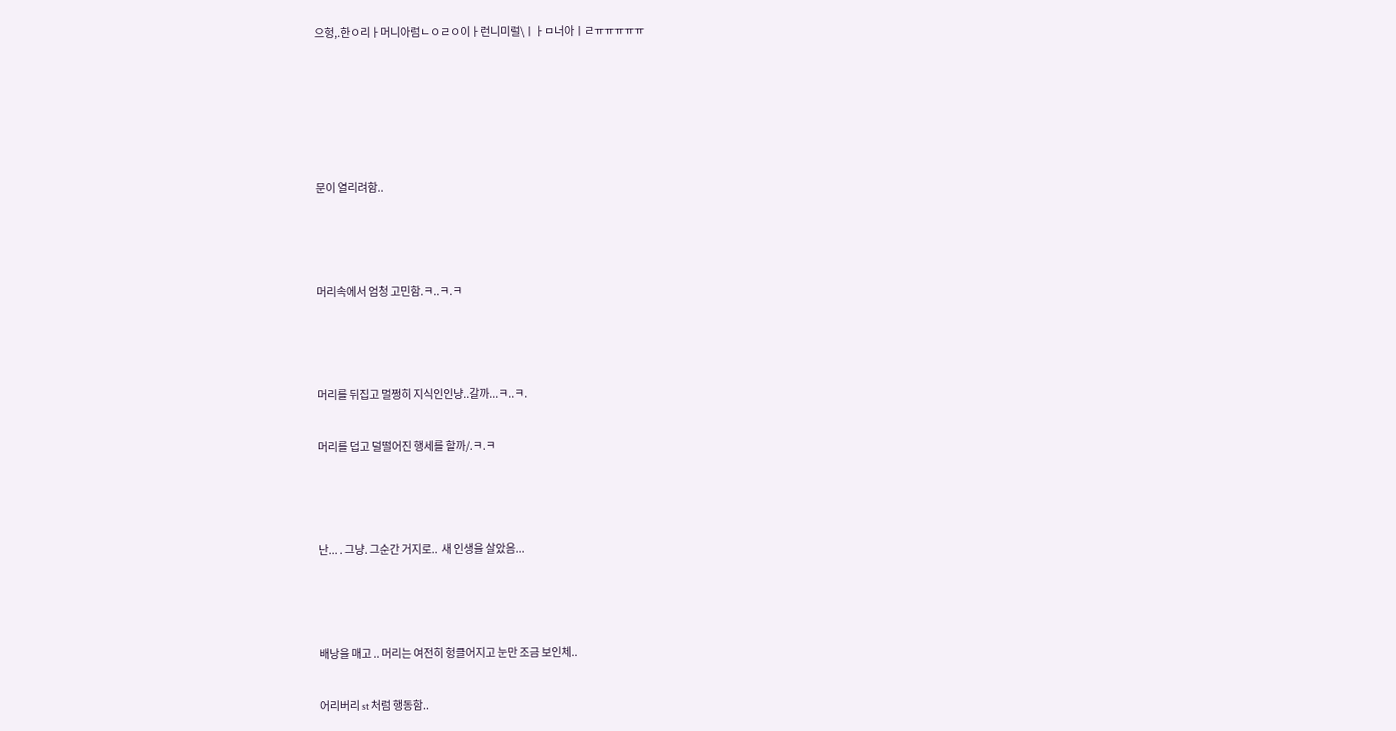으헝,.한ㅇ리ㅏ머니아럼ㄴㅇㄹㅇ이ㅏ런니미럴\ㅣㅏㅁ너아ㅣㄹㅠㅠㅠㅠㅠ





문이 열리려함..



머리속에서 엄청 고민함.ㅋ..ㅋ.ㅋ



머리를 뒤집고 멀쩡히 지식인인냥..갈까...ㅋ..ㅋ.

머리를 덥고 덜떨어진 행세를 할까/.ㅋ.ㅋ



난... . 그냥. 그순간 거지로..  새 인생을 살았음...



배낭을 매고 .. 머리는 여전히 헝클어지고 눈만 조금 보인체..

어리버리 st 처럼 행동함..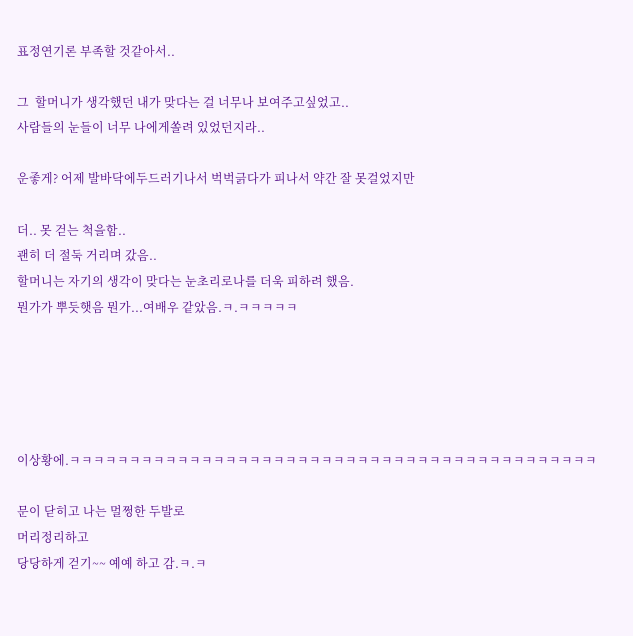표정연기론 부족할 것같아서..

그  할머니가 생각했던 내가 맞다는 걸 너무나 보여주고싶었고..
사람들의 눈들이 너무 나에게쏠려 있었던지라..

운좋게? 어제 발바닥에두드러기나서 벅벅긁다가 피나서 약간 잘 못걸었지만

더.. 못 걷는 척을함..
괜히 더 절둑 거리며 갔음..
할머니는 자기의 생각이 맞다는 눈초리로나를 더욱 피하려 했음.
뭔가가 뿌듯햇음 뭔가...여배우 같았음.ㅋ.ㅋㅋㅋㅋㅋ





이상황에.ㅋㅋㅋㅋㅋㅋㅋㅋㅋㅋㅋㅋㅋㅋㅋㅋㅋㅋㅋㅋㅋㅋㅋㅋㅋㅋㅋㅋㅋㅋㅋㅋㅋㅋㅋㅋㅋㅋㅋㅋㅋㅋㅋㅋ

문이 닫히고 나는 멀쩡한 두발로
머리정리하고
당당하게 걷기~~ 예예 하고 감.ㅋ.ㅋ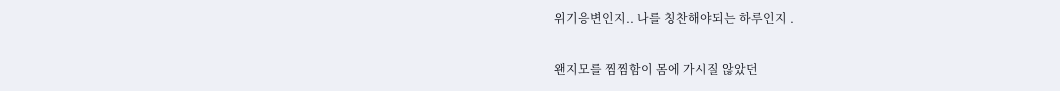위기응변인지.. 나를 칭찬해야되는 하루인지 .

왠지모를 찜찜함이 몸에 가시질 않았던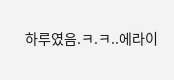하루였음.ㅋ.ㅋ..에라이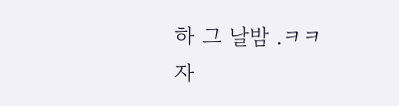하 그 날밤 .ㅋㅋ 자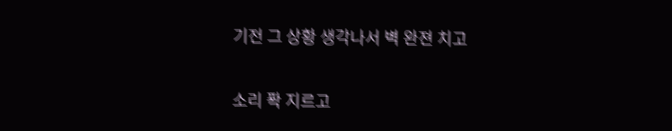기전 그 상황 생각나서 벽 완젼 치고

소리 퐉 지르고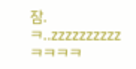잠.ㅋ..zzzzzzzzzzㅋㅋㅋㅋ